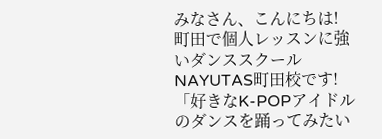みなさん、こんにちは!
町田で個人レッスンに強いダンススクールNAYUTAS町田校です!
「好きなK-POPアイドルのダンスを踊ってみたい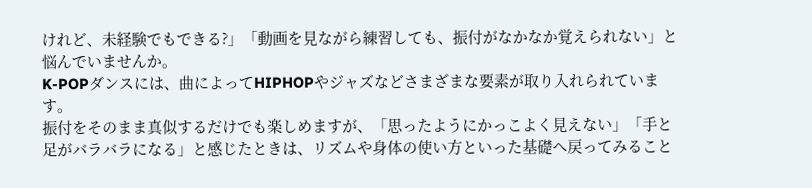けれど、未経験でもできる?」「動画を見ながら練習しても、振付がなかなか覚えられない」と悩んでいませんか。
K-POPダンスには、曲によってHIPHOPやジャズなどさまざまな要素が取り入れられています。
振付をそのまま真似するだけでも楽しめますが、「思ったようにかっこよく見えない」「手と足がバラバラになる」と感じたときは、リズムや身体の使い方といった基礎へ戻ってみること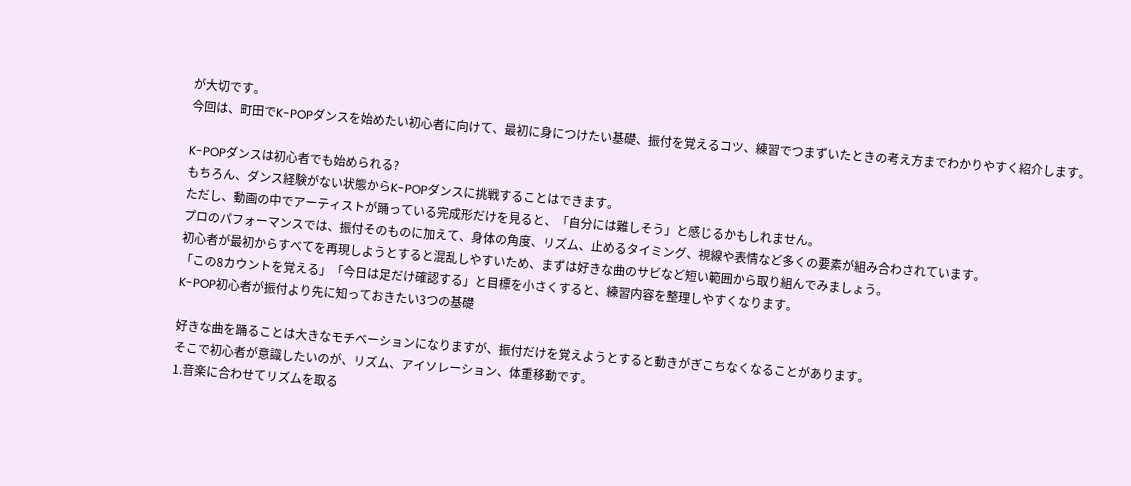が大切です。
今回は、町田でK-POPダンスを始めたい初心者に向けて、最初に身につけたい基礎、振付を覚えるコツ、練習でつまずいたときの考え方までわかりやすく紹介します。

K-POPダンスは初心者でも始められる?
もちろん、ダンス経験がない状態からK-POPダンスに挑戦することはできます。
ただし、動画の中でアーティストが踊っている完成形だけを見ると、「自分には難しそう」と感じるかもしれません。
プロのパフォーマンスでは、振付そのものに加えて、身体の角度、リズム、止めるタイミング、視線や表情など多くの要素が組み合わされています。
初心者が最初からすべてを再現しようとすると混乱しやすいため、まずは好きな曲のサビなど短い範囲から取り組んでみましょう。
「この8カウントを覚える」「今日は足だけ確認する」と目標を小さくすると、練習内容を整理しやすくなります。
K-POP初心者が振付より先に知っておきたい3つの基礎

好きな曲を踊ることは大きなモチベーションになりますが、振付だけを覚えようとすると動きがぎこちなくなることがあります。
そこで初心者が意識したいのが、リズム、アイソレーション、体重移動です。
1.音楽に合わせてリズムを取る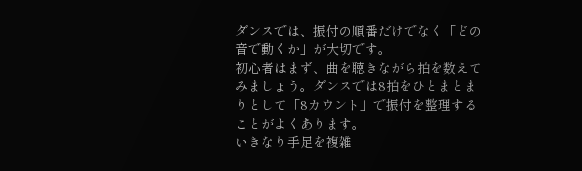ダンスでは、振付の順番だけでなく「どの音で動くか」が大切です。
初心者はまず、曲を聴きながら拍を数えてみましょう。ダンスでは8拍をひとまとまりとして「8カウント」で振付を整理することがよくあります。
いきなり手足を複雑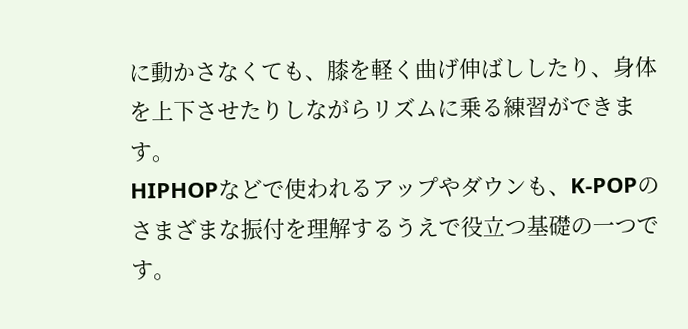に動かさなくても、膝を軽く曲げ伸ばししたり、身体を上下させたりしながらリズムに乗る練習ができます。
HIPHOPなどで使われるアップやダウンも、K-POPのさまざまな振付を理解するうえで役立つ基礎の一つです。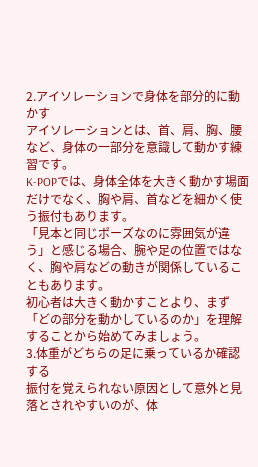2.アイソレーションで身体を部分的に動かす
アイソレーションとは、首、肩、胸、腰など、身体の一部分を意識して動かす練習です。
K-POPでは、身体全体を大きく動かす場面だけでなく、胸や肩、首などを細かく使う振付もあります。
「見本と同じポーズなのに雰囲気が違う」と感じる場合、腕や足の位置ではなく、胸や肩などの動きが関係していることもあります。
初心者は大きく動かすことより、まず「どの部分を動かしているのか」を理解することから始めてみましょう。
3.体重がどちらの足に乗っているか確認する
振付を覚えられない原因として意外と見落とされやすいのが、体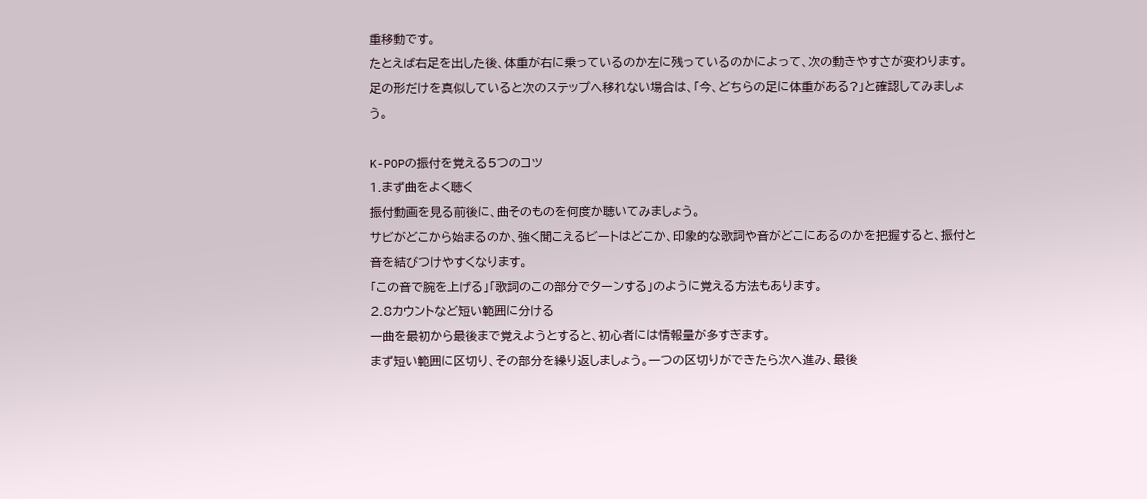重移動です。
たとえば右足を出した後、体重が右に乗っているのか左に残っているのかによって、次の動きやすさが変わります。
足の形だけを真似していると次のステップへ移れない場合は、「今、どちらの足に体重がある?」と確認してみましょう。

K-POPの振付を覚える5つのコツ
1.まず曲をよく聴く
振付動画を見る前後に、曲そのものを何度か聴いてみましょう。
サビがどこから始まるのか、強く聞こえるビートはどこか、印象的な歌詞や音がどこにあるのかを把握すると、振付と音を結びつけやすくなります。
「この音で腕を上げる」「歌詞のこの部分でターンする」のように覚える方法もあります。
2.8カウントなど短い範囲に分ける
一曲を最初から最後まで覚えようとすると、初心者には情報量が多すぎます。
まず短い範囲に区切り、その部分を繰り返しましょう。一つの区切りができたら次へ進み、最後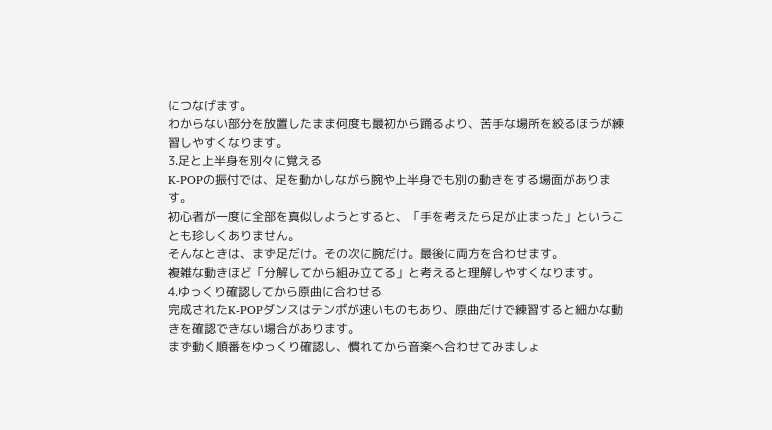につなげます。
わからない部分を放置したまま何度も最初から踊るより、苦手な場所を絞るほうが練習しやすくなります。
3.足と上半身を別々に覚える
K-POPの振付では、足を動かしながら腕や上半身でも別の動きをする場面があります。
初心者が一度に全部を真似しようとすると、「手を考えたら足が止まった」ということも珍しくありません。
そんなときは、まず足だけ。その次に腕だけ。最後に両方を合わせます。
複雑な動きほど「分解してから組み立てる」と考えると理解しやすくなります。
4.ゆっくり確認してから原曲に合わせる
完成されたK-POPダンスはテンポが速いものもあり、原曲だけで練習すると細かな動きを確認できない場合があります。
まず動く順番をゆっくり確認し、慣れてから音楽へ合わせてみましょ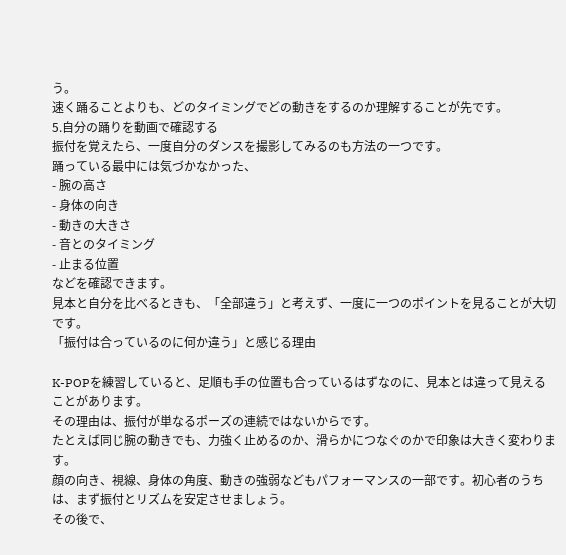う。
速く踊ることよりも、どのタイミングでどの動きをするのか理解することが先です。
5.自分の踊りを動画で確認する
振付を覚えたら、一度自分のダンスを撮影してみるのも方法の一つです。
踊っている最中には気づかなかった、
- 腕の高さ
- 身体の向き
- 動きの大きさ
- 音とのタイミング
- 止まる位置
などを確認できます。
見本と自分を比べるときも、「全部違う」と考えず、一度に一つのポイントを見ることが大切です。
「振付は合っているのに何か違う」と感じる理由

K-POPを練習していると、足順も手の位置も合っているはずなのに、見本とは違って見えることがあります。
その理由は、振付が単なるポーズの連続ではないからです。
たとえば同じ腕の動きでも、力強く止めるのか、滑らかにつなぐのかで印象は大きく変わります。
顔の向き、視線、身体の角度、動きの強弱などもパフォーマンスの一部です。初心者のうちは、まず振付とリズムを安定させましょう。
その後で、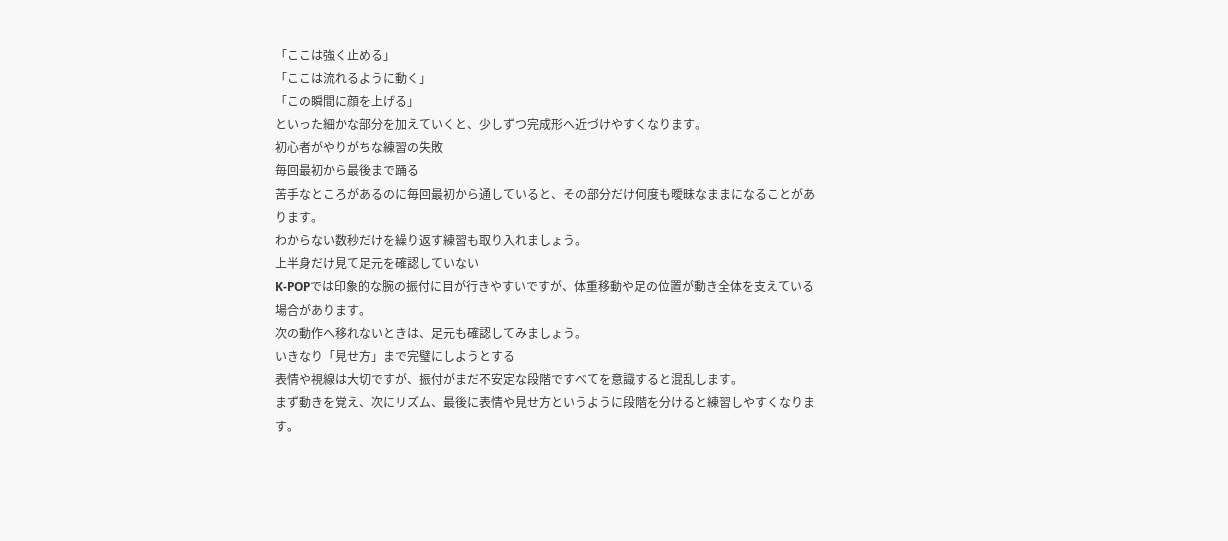「ここは強く止める」
「ここは流れるように動く」
「この瞬間に顔を上げる」
といった細かな部分を加えていくと、少しずつ完成形へ近づけやすくなります。
初心者がやりがちな練習の失敗
毎回最初から最後まで踊る
苦手なところがあるのに毎回最初から通していると、その部分だけ何度も曖昧なままになることがあります。
わからない数秒だけを繰り返す練習も取り入れましょう。
上半身だけ見て足元を確認していない
K-POPでは印象的な腕の振付に目が行きやすいですが、体重移動や足の位置が動き全体を支えている場合があります。
次の動作へ移れないときは、足元も確認してみましょう。
いきなり「見せ方」まで完璧にしようとする
表情や視線は大切ですが、振付がまだ不安定な段階ですべてを意識すると混乱します。
まず動きを覚え、次にリズム、最後に表情や見せ方というように段階を分けると練習しやすくなります。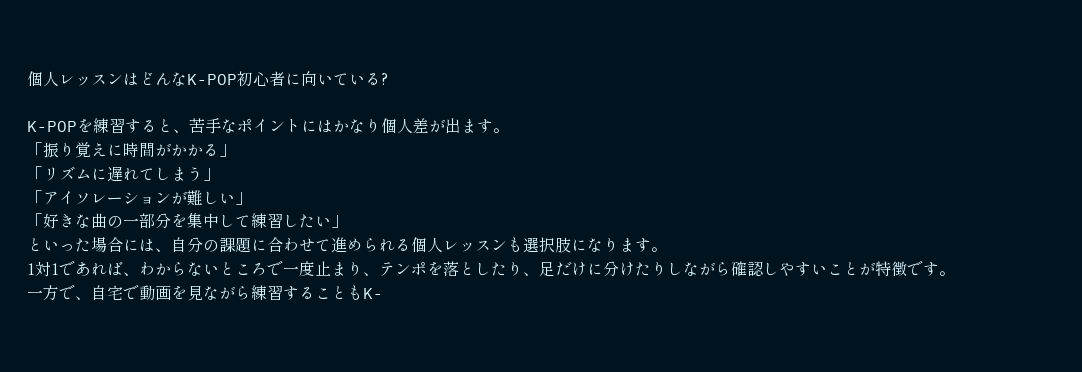個人レッスンはどんなK-POP初心者に向いている?

K-POPを練習すると、苦手なポイントにはかなり個人差が出ます。
「振り覚えに時間がかかる」
「リズムに遅れてしまう」
「アイソレーションが難しい」
「好きな曲の一部分を集中して練習したい」
といった場合には、自分の課題に合わせて進められる個人レッスンも選択肢になります。
1対1であれば、わからないところで一度止まり、テンポを落としたり、足だけに分けたりしながら確認しやすいことが特徴です。
一方で、自宅で動画を見ながら練習することもK-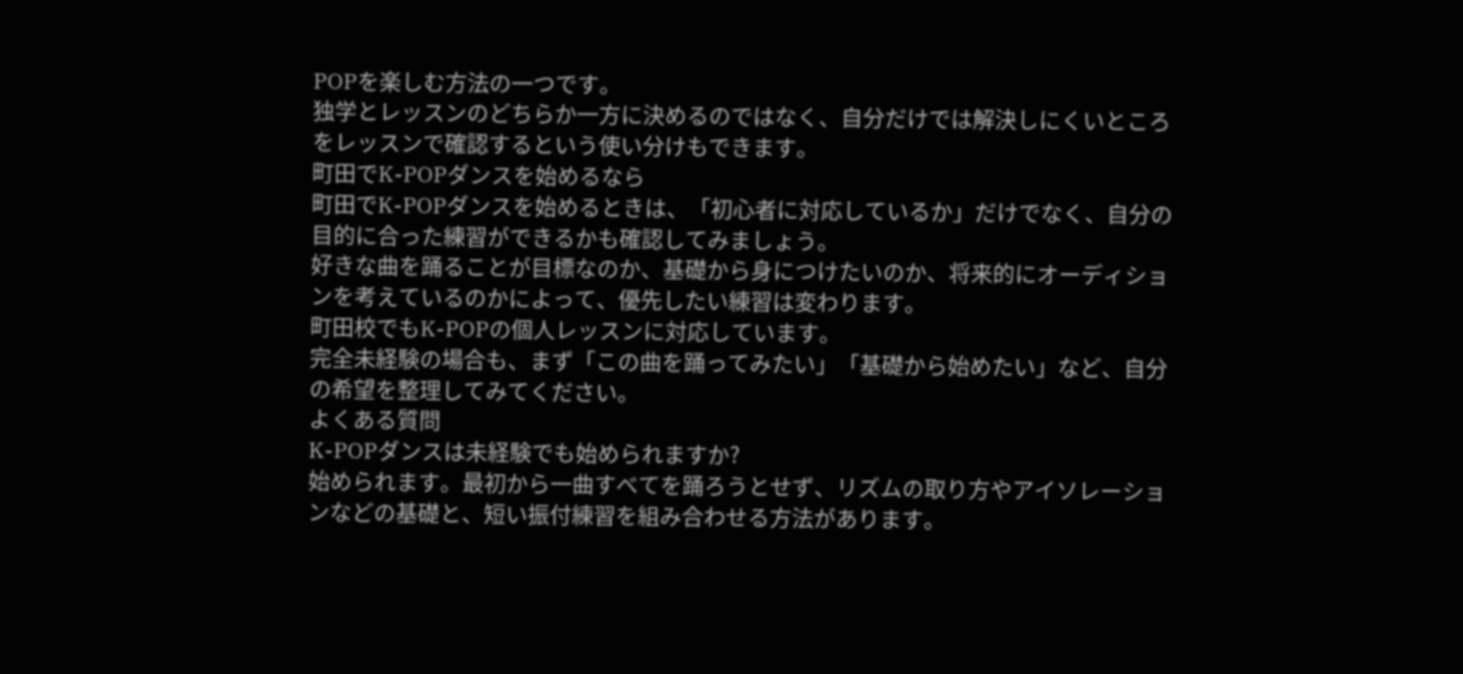POPを楽しむ方法の一つです。
独学とレッスンのどちらか一方に決めるのではなく、自分だけでは解決しにくいところをレッスンで確認するという使い分けもできます。
町田でK-POPダンスを始めるなら
町田でK-POPダンスを始めるときは、「初心者に対応しているか」だけでなく、自分の目的に合った練習ができるかも確認してみましょう。
好きな曲を踊ることが目標なのか、基礎から身につけたいのか、将来的にオーディションを考えているのかによって、優先したい練習は変わります。
町田校でもK-POPの個人レッスンに対応しています。
完全未経験の場合も、まず「この曲を踊ってみたい」「基礎から始めたい」など、自分の希望を整理してみてください。
よくある質問
K-POPダンスは未経験でも始められますか?
始められます。最初から一曲すべてを踊ろうとせず、リズムの取り方やアイソレーションなどの基礎と、短い振付練習を組み合わせる方法があります。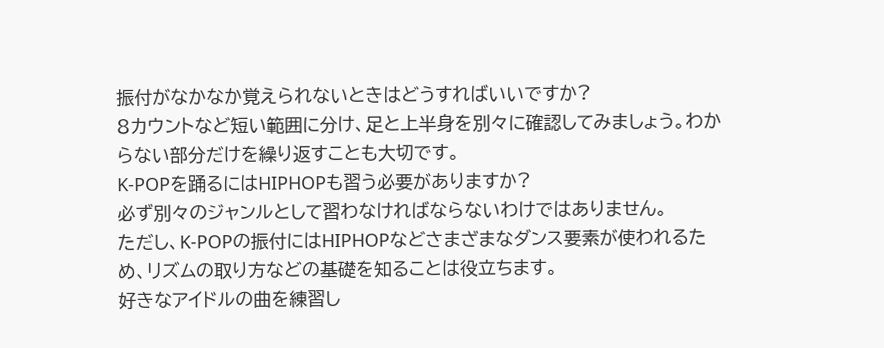振付がなかなか覚えられないときはどうすればいいですか?
8カウントなど短い範囲に分け、足と上半身を別々に確認してみましょう。わからない部分だけを繰り返すことも大切です。
K-POPを踊るにはHIPHOPも習う必要がありますか?
必ず別々のジャンルとして習わなければならないわけではありません。
ただし、K-POPの振付にはHIPHOPなどさまざまなダンス要素が使われるため、リズムの取り方などの基礎を知ることは役立ちます。
好きなアイドルの曲を練習し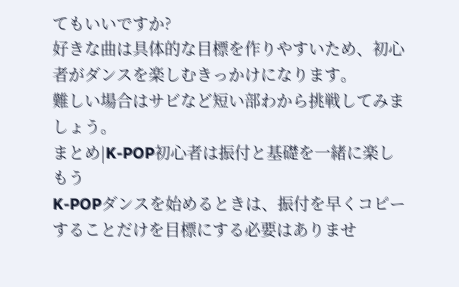てもいいですか?
好きな曲は具体的な目標を作りやすいため、初心者がダンスを楽しむきっかけになります。
難しい場合はサビなど短い部わから挑戦してみましょう。
まとめ|K-POP初心者は振付と基礎を一緒に楽しもう
K-POPダンスを始めるときは、振付を早くコピーすることだけを目標にする必要はありませ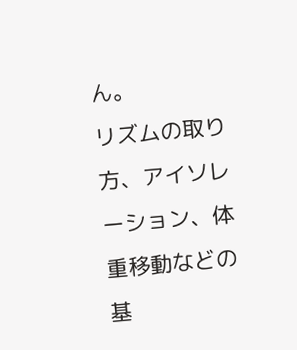ん。
リズムの取り方、アイソレーション、体重移動などの基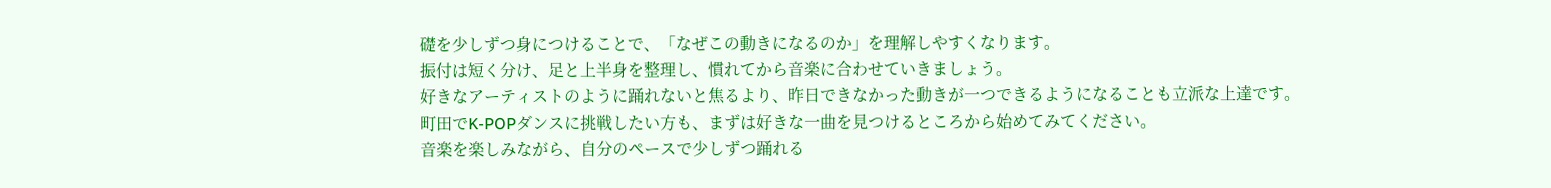礎を少しずつ身につけることで、「なぜこの動きになるのか」を理解しやすくなります。
振付は短く分け、足と上半身を整理し、慣れてから音楽に合わせていきましょう。
好きなアーティストのように踊れないと焦るより、昨日できなかった動きが一つできるようになることも立派な上達です。
町田でK-POPダンスに挑戦したい方も、まずは好きな一曲を見つけるところから始めてみてください。
音楽を楽しみながら、自分のペースで少しずつ踊れる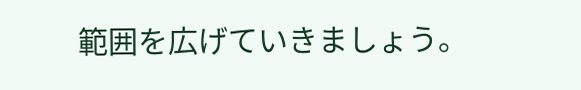範囲を広げていきましょう。